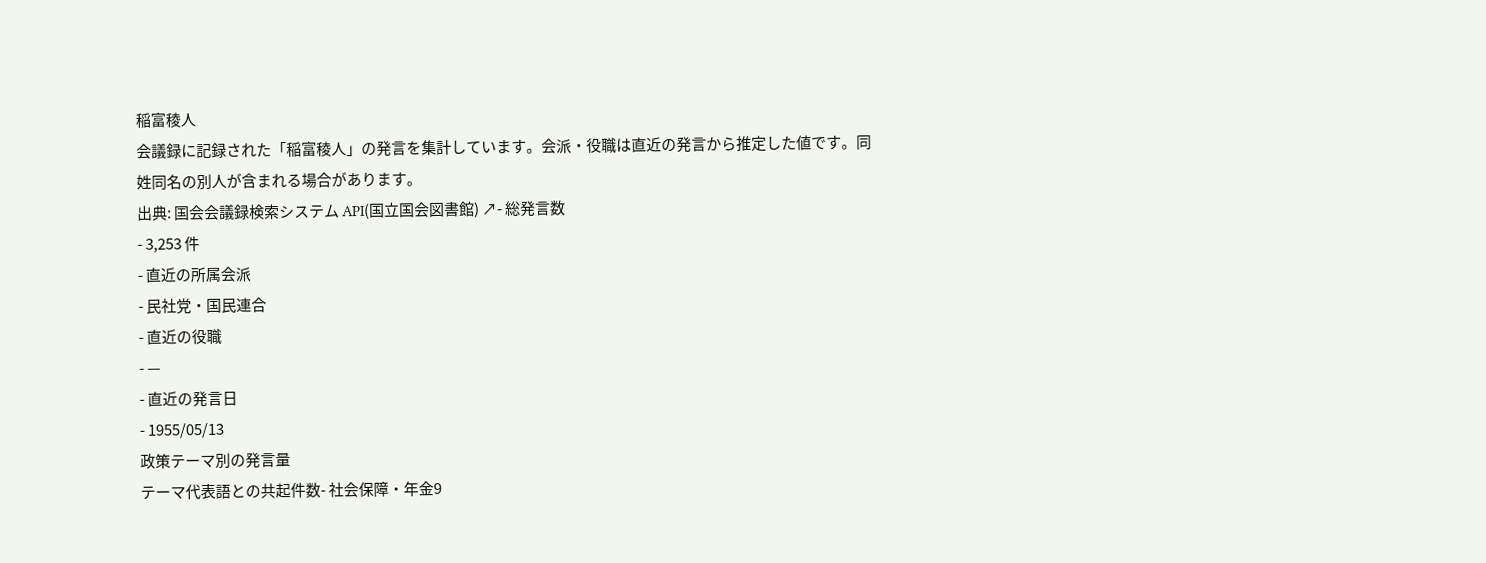稲富稜人
会議録に記録された「稲富稜人」の発言を集計しています。会派・役職は直近の発言から推定した値です。同姓同名の別人が含まれる場合があります。
出典: 国会会議録検索システム API(国立国会図書館) ↗- 総発言数
- 3,253 件
- 直近の所属会派
- 民社党・国民連合
- 直近の役職
- —
- 直近の発言日
- 1955/05/13
政策テーマ別の発言量
テーマ代表語との共起件数- 社会保障・年金9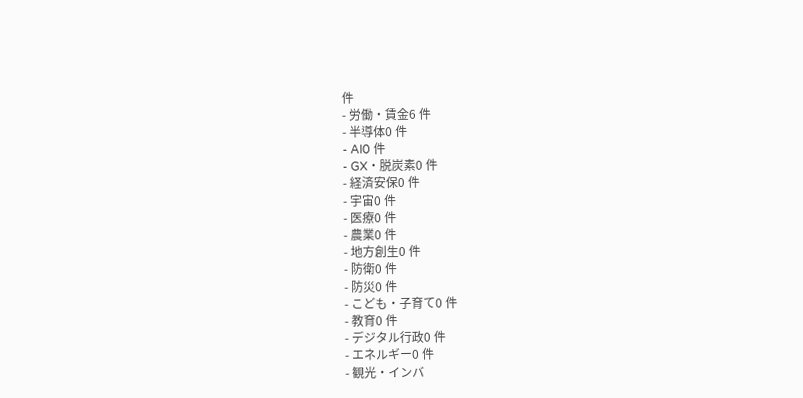件
- 労働・賃金6 件
- 半導体0 件
- AI0 件
- GX・脱炭素0 件
- 経済安保0 件
- 宇宙0 件
- 医療0 件
- 農業0 件
- 地方創生0 件
- 防衛0 件
- 防災0 件
- こども・子育て0 件
- 教育0 件
- デジタル行政0 件
- エネルギー0 件
- 観光・インバ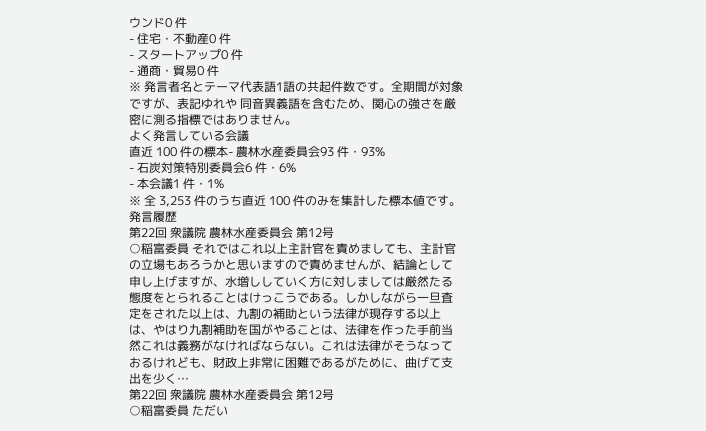ウンド0 件
- 住宅・不動産0 件
- スタートアップ0 件
- 通商・貿易0 件
※ 発言者名とテーマ代表語1語の共起件数です。全期間が対象ですが、表記ゆれや 同音異義語を含むため、関心の強さを厳密に測る指標ではありません。
よく発言している会議
直近 100 件の標本- 農林水産委員会93 件・93%
- 石炭対策特別委員会6 件・6%
- 本会議1 件・1%
※ 全 3,253 件のうち直近 100 件のみを集計した標本値です。
発言履歴
第22回 衆議院 農林水産委員会 第12号
○稲富委員 それではこれ以上主計官を責めましても、主計官の立場もあろうかと思いますので責めませんが、結論として申し上げますが、水増ししていく方に対しましては厳然たる態度をとられることはけっこうである。しかしながら一旦査定をされた以上は、九割の補助という法律が現存する以上は、やはり九割補助を国がやることは、法律を作った手前当然これは義務がなければならない。これは法律がそうなっておるけれども、財政上非常に困難であるがために、曲げて支出を少く…
第22回 衆議院 農林水産委員会 第12号
○稲富委員 ただい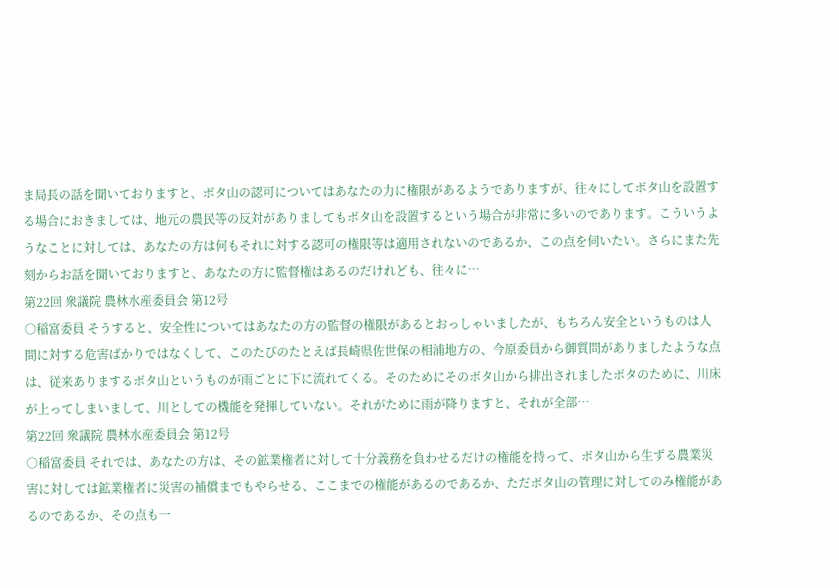ま局長の話を聞いておりますと、ボタ山の認可についてはあなたの力に権限があるようでありますが、往々にしてボタ山を設置する場合におきましては、地元の農民等の反対がありましてもボタ山を設置するという場合が非常に多いのであります。こういうようなことに対しては、あなたの方は何もそれに対する認可の権限等は適用されないのであるか、この点を伺いたい。さらにまた先刻からお話を聞いておりますと、あなたの方に監督権はあるのだけれども、往々に…
第22回 衆議院 農林水産委員会 第12号
○稲富委員 そうすると、安全性についてはあなたの方の監督の権限があるとおっしゃいましたが、もちろん安全というものは人間に対する危害ばかりではなくして、このたびのたとえば長崎県佐世保の相浦地方の、今原委員から御質問がありましたような点は、従来ありまするボタ山というものが雨ごとに下に流れてくる。そのためにそのボタ山から排出されましたボタのために、川床が上ってしまいまして、川としての機能を発揮していない。それがために雨が降りますと、それが全部…
第22回 衆議院 農林水産委員会 第12号
○稲富委員 それでは、あなたの方は、その鉱業権者に対して十分義務を負わせるだけの権能を持って、ボタ山から生ずる農業災害に対しては鉱業権者に災害の補償までもやらせる、ここまでの権能があるのであるか、ただボタ山の管理に対してのみ権能があるのであるか、その点も一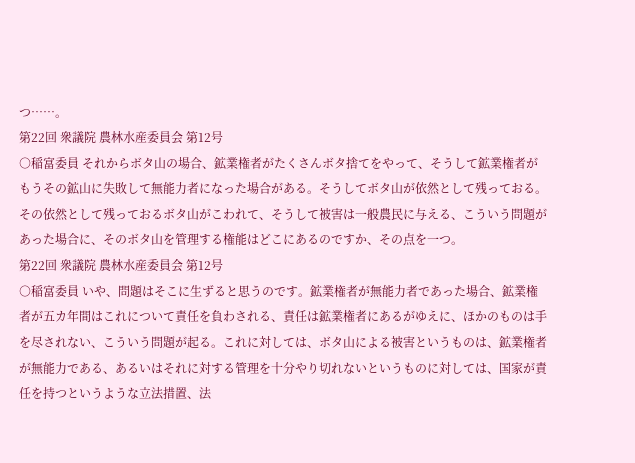つ……。
第22回 衆議院 農林水産委員会 第12号
○稲富委員 それからボタ山の場合、鉱業権者がたくさんボタ捨てをやって、そうして鉱業権者がもうその鉱山に失敗して無能力者になった場合がある。そうしてボタ山が依然として残っておる。その依然として残っておるボタ山がこわれて、そうして被害は一般農民に与える、こういう問題があった場合に、そのボタ山を管理する権能はどこにあるのですか、その点を一つ。
第22回 衆議院 農林水産委員会 第12号
○稲富委員 いや、問題はそこに生ずると思うのです。鉱業権者が無能力者であった場合、鉱業権者が五カ年間はこれについて責任を負わされる、責任は鉱業権者にあるがゆえに、ほかのものは手を尽されない、こういう問題が起る。これに対しては、ボタ山による被害というものは、鉱業権者が無能力である、あるいはそれに対する管理を十分やり切れないというものに対しては、国家が責任を持つというような立法措置、法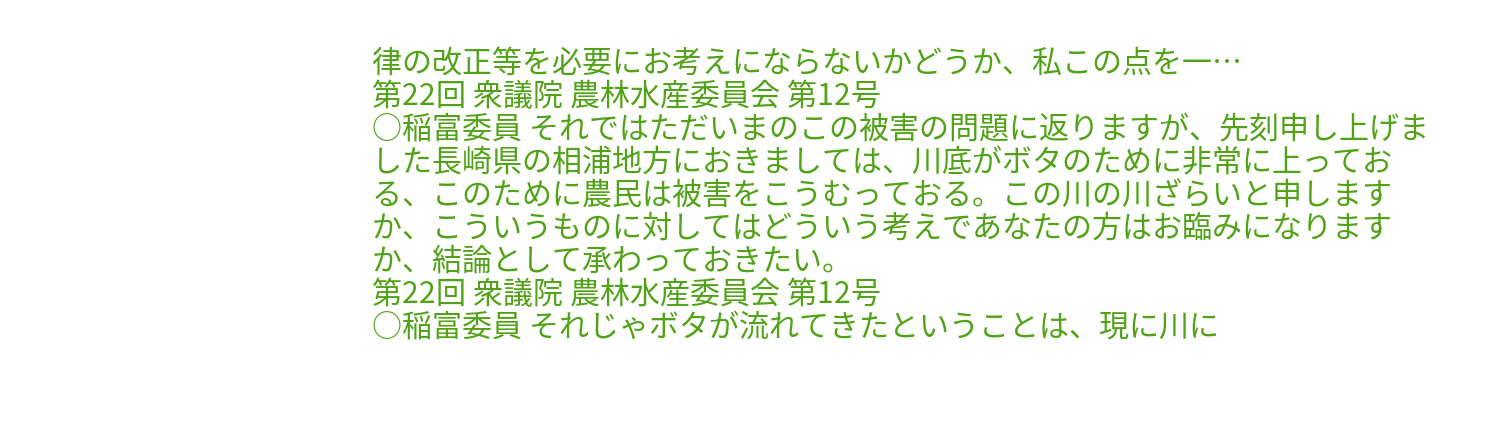律の改正等を必要にお考えにならないかどうか、私この点を一…
第22回 衆議院 農林水産委員会 第12号
○稲富委員 それではただいまのこの被害の問題に返りますが、先刻申し上げました長崎県の相浦地方におきましては、川底がボタのために非常に上っておる、このために農民は被害をこうむっておる。この川の川ざらいと申しますか、こういうものに対してはどういう考えであなたの方はお臨みになりますか、結論として承わっておきたい。
第22回 衆議院 農林水産委員会 第12号
○稲富委員 それじゃボタが流れてきたということは、現に川に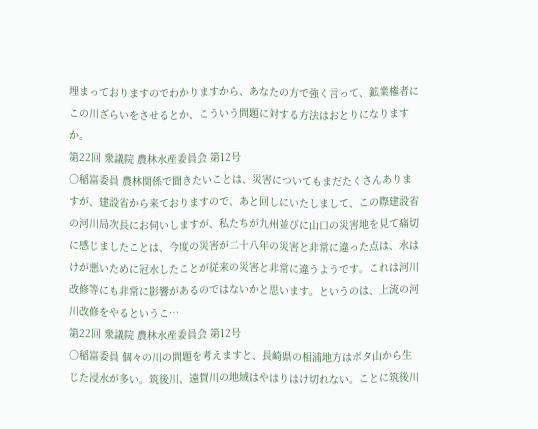埋まっておりますのでわかりますから、あなたの方で強く言って、鉱業権者にこの川ざらいをさせるとか、こういう問題に対する方法はおとりになりますか。
第22回 衆議院 農林水産委員会 第12号
○稲富委員 農林関係で聞きたいことは、災害についてもまだたくさんありますが、建設省から来ておりますので、あと回しにいたしまして、この際建設省の河川局次長にお伺いしますが、私たちが九州並びに山口の災害地を見て痛切に感じましたことは、今度の災害が二十八年の災害と非常に違った点は、水はけが悪いために冠水したことが従来の災害と非常に違うようです。これは河川改修等にも非常に影響があるのではないかと思います。というのは、上流の河川改修をやるというこ…
第22回 衆議院 農林水産委員会 第12号
○稲富委員 個々の川の問題を考えますと、長崎県の相浦地方はボタ山から生じた浸水が多い。筑後川、遠賀川の地域はやはりはけ切れない。ことに筑後川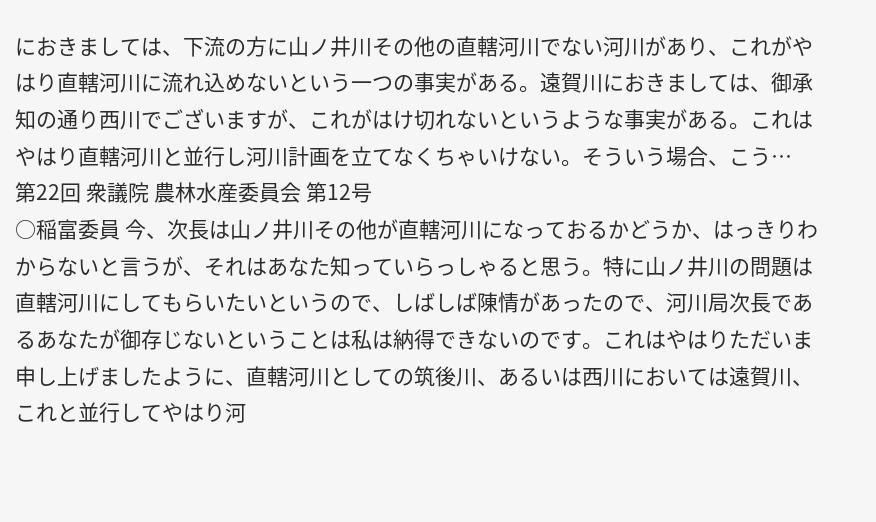におきましては、下流の方に山ノ井川その他の直轄河川でない河川があり、これがやはり直轄河川に流れ込めないという一つの事実がある。遠賀川におきましては、御承知の通り西川でございますが、これがはけ切れないというような事実がある。これはやはり直轄河川と並行し河川計画を立てなくちゃいけない。そういう場合、こう…
第22回 衆議院 農林水産委員会 第12号
○稲富委員 今、次長は山ノ井川その他が直轄河川になっておるかどうか、はっきりわからないと言うが、それはあなた知っていらっしゃると思う。特に山ノ井川の問題は直轄河川にしてもらいたいというので、しばしば陳情があったので、河川局次長であるあなたが御存じないということは私は納得できないのです。これはやはりただいま申し上げましたように、直轄河川としての筑後川、あるいは西川においては遠賀川、これと並行してやはり河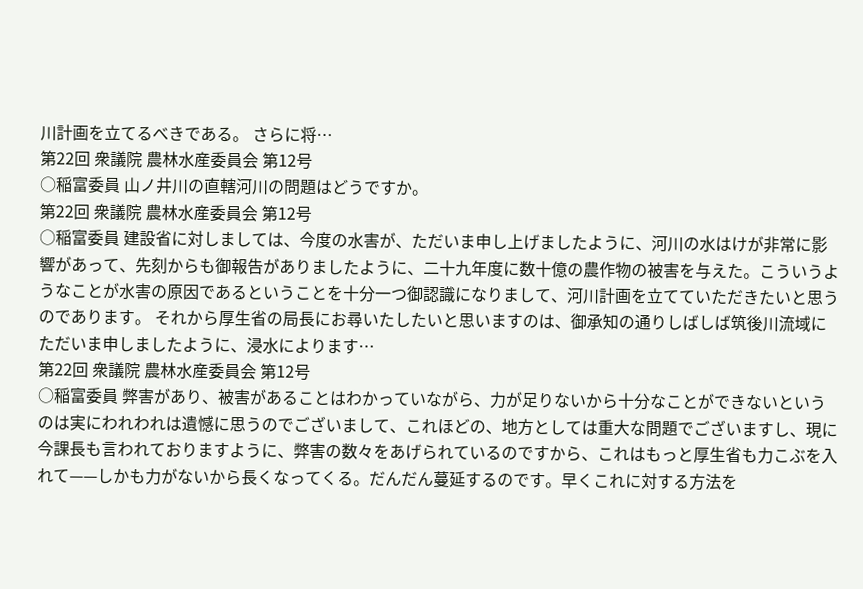川計画を立てるべきである。 さらに将…
第22回 衆議院 農林水産委員会 第12号
○稲富委員 山ノ井川の直轄河川の問題はどうですか。
第22回 衆議院 農林水産委員会 第12号
○稲富委員 建設省に対しましては、今度の水害が、ただいま申し上げましたように、河川の水はけが非常に影響があって、先刻からも御報告がありましたように、二十九年度に数十億の農作物の被害を与えた。こういうようなことが水害の原因であるということを十分一つ御認識になりまして、河川計画を立てていただきたいと思うのであります。 それから厚生省の局長にお尋いたしたいと思いますのは、御承知の通りしばしば筑後川流域にただいま申しましたように、浸水によります…
第22回 衆議院 農林水産委員会 第12号
○稲富委員 弊害があり、被害があることはわかっていながら、力が足りないから十分なことができないというのは実にわれわれは遺憾に思うのでございまして、これほどの、地方としては重大な問題でございますし、現に今課長も言われておりますように、弊害の数々をあげられているのですから、これはもっと厚生省も力こぶを入れて——しかも力がないから長くなってくる。だんだん蔓延するのです。早くこれに対する方法を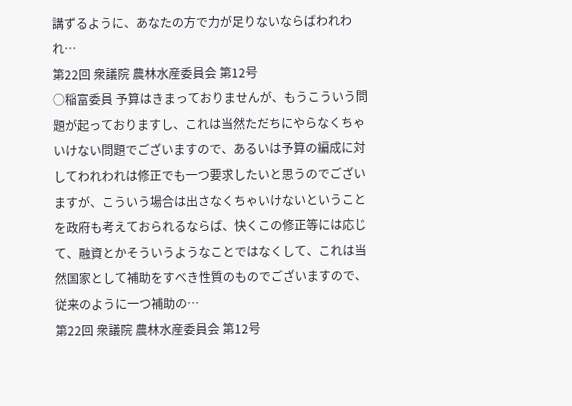講ずるように、あなたの方で力が足りないならばわれわれ…
第22回 衆議院 農林水産委員会 第12号
○稲富委員 予算はきまっておりませんが、もうこういう問題が起っておりますし、これは当然ただちにやらなくちゃいけない問題でございますので、あるいは予算の編成に対してわれわれは修正でも一つ要求したいと思うのでございますが、こういう場合は出さなくちゃいけないということを政府も考えておられるならば、快くこの修正等には応じて、融資とかそういうようなことではなくして、これは当然国家として補助をすべき性質のものでございますので、従来のように一つ補助の…
第22回 衆議院 農林水産委員会 第12号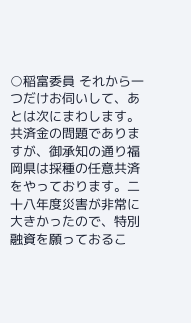○稲富委員 それから一つだけお伺いして、あとは次にまわします。共済金の問題でありますが、御承知の通り福岡県は採種の任意共済をやっております。二十八年度災害が非常に大きかったので、特別融資を願っておるこ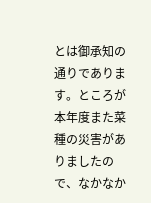とは御承知の通りであります。ところが本年度また菜種の災害がありましたので、なかなか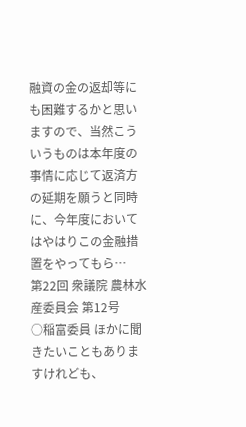融資の金の返却等にも困難するかと思いますので、当然こういうものは本年度の事情に応じて返済方の延期を願うと同時に、今年度においてはやはりこの金融措置をやってもら…
第22回 衆議院 農林水産委員会 第12号
○稲富委員 ほかに聞きたいこともありますけれども、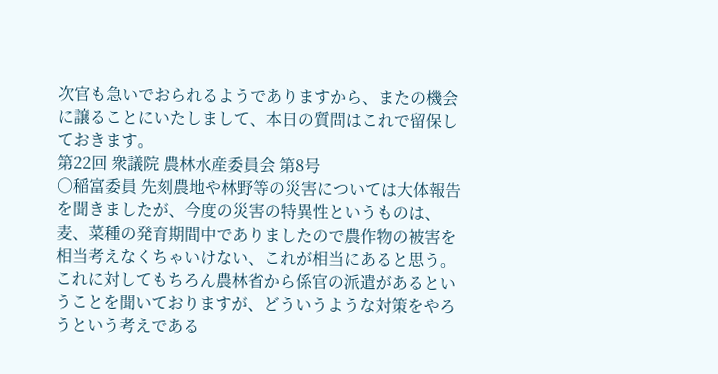次官も急いでおられるようでありますから、またの機会に譲ることにいたしまして、本日の質問はこれで留保しておきます。
第22回 衆議院 農林水産委員会 第8号
○稲富委員 先刻農地や林野等の災害については大体報告を聞きましたが、今度の災害の特異性というものは、麦、菜種の発育期間中でありましたので農作物の被害を相当考えなくちゃいけない、これが相当にあると思う。これに対してもちろん農林省から係官の派遣があるということを聞いておりますが、どういうような対策をやろうという考えである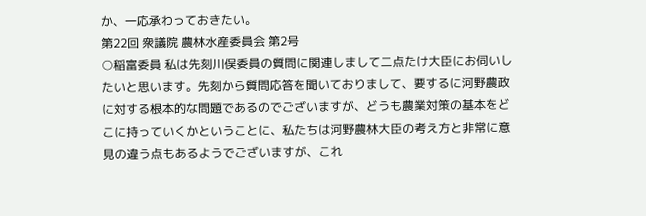か、一応承わっておきたい。
第22回 衆議院 農林水産委員会 第2号
○稲富委員 私は先刻川俣委員の質問に関連しまして二点たけ大臣にお伺いしたいと思います。先刻から質問応答を聞いておりまして、要するに河野農政に対する根本的な問題であるのでございますが、どうも農業対策の基本をどこに持っていくかということに、私たちは河野農林大臣の考え方と非常に意見の違う点もあるようでございますが、これ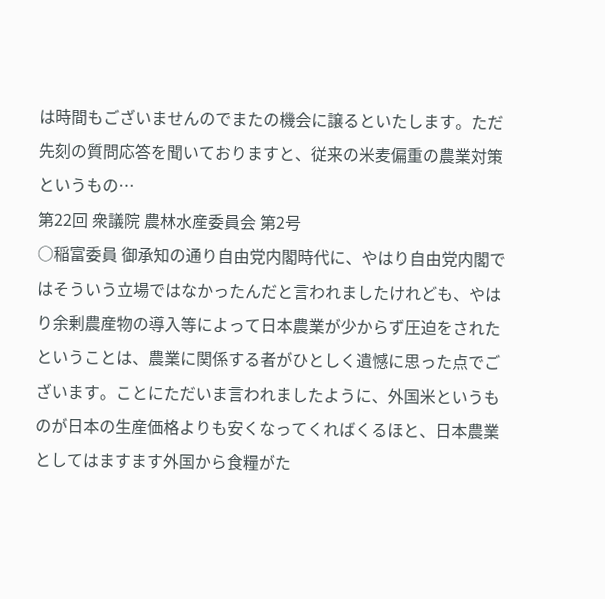は時間もございませんのでまたの機会に譲るといたします。ただ先刻の質問応答を聞いておりますと、従来の米麦偏重の農業対策というもの…
第22回 衆議院 農林水産委員会 第2号
○稲富委員 御承知の通り自由党内閣時代に、やはり自由党内閣ではそういう立場ではなかったんだと言われましたけれども、やはり余剰農産物の導入等によって日本農業が少からず圧迫をされたということは、農業に関係する者がひとしく遺憾に思った点でございます。ことにただいま言われましたように、外国米というものが日本の生産価格よりも安くなってくればくるほと、日本農業としてはますます外国から食糧がた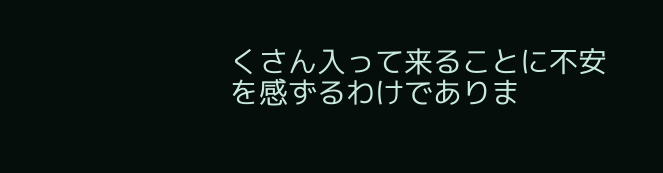くさん入って来ることに不安を感ずるわけでありま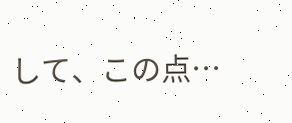して、この点…